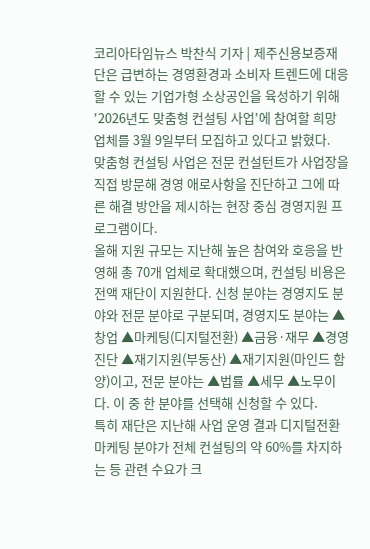코리아타임뉴스 박찬식 기자 | 제주신용보증재단은 급변하는 경영환경과 소비자 트렌드에 대응할 수 있는 기업가형 소상공인을 육성하기 위해 '2026년도 맞춤형 컨설팅 사업'에 참여할 희망 업체를 3월 9일부터 모집하고 있다고 밝혔다.
맞춤형 컨설팅 사업은 전문 컨설턴트가 사업장을 직접 방문해 경영 애로사항을 진단하고 그에 따른 해결 방안을 제시하는 현장 중심 경영지원 프로그램이다.
올해 지원 규모는 지난해 높은 참여와 호응을 반영해 총 70개 업체로 확대했으며, 컨설팅 비용은 전액 재단이 지원한다. 신청 분야는 경영지도 분야와 전문 분야로 구분되며, 경영지도 분야는 ▲창업 ▲마케팅(디지털전환) ▲금융·재무 ▲경영진단 ▲재기지원(부동산) ▲재기지원(마인드 함양)이고, 전문 분야는 ▲법률 ▲세무 ▲노무이다. 이 중 한 분야를 선택해 신청할 수 있다.
특히 재단은 지난해 사업 운영 결과 디지털전환 마케팅 분야가 전체 컨설팅의 약 60%를 차지하는 등 관련 수요가 크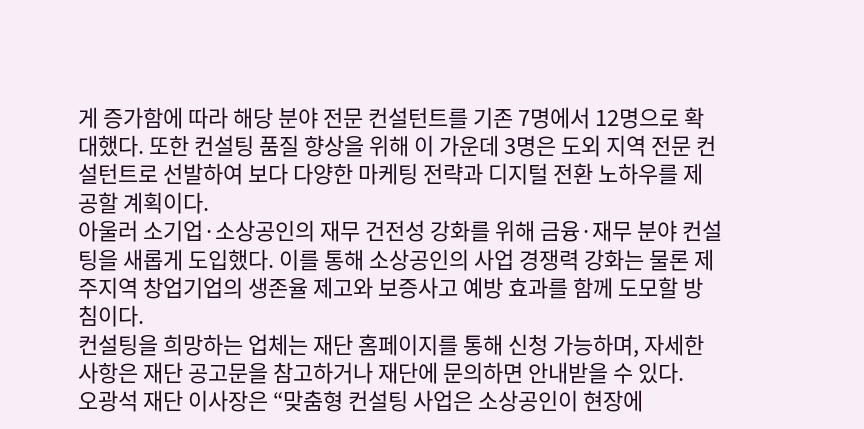게 증가함에 따라 해당 분야 전문 컨설턴트를 기존 7명에서 12명으로 확대했다. 또한 컨설팅 품질 향상을 위해 이 가운데 3명은 도외 지역 전문 컨설턴트로 선발하여 보다 다양한 마케팅 전략과 디지털 전환 노하우를 제공할 계획이다.
아울러 소기업·소상공인의 재무 건전성 강화를 위해 금융·재무 분야 컨설팅을 새롭게 도입했다. 이를 통해 소상공인의 사업 경쟁력 강화는 물론 제주지역 창업기업의 생존율 제고와 보증사고 예방 효과를 함께 도모할 방침이다.
컨설팅을 희망하는 업체는 재단 홈페이지를 통해 신청 가능하며, 자세한 사항은 재단 공고문을 참고하거나 재단에 문의하면 안내받을 수 있다.
오광석 재단 이사장은 “맞춤형 컨설팅 사업은 소상공인이 현장에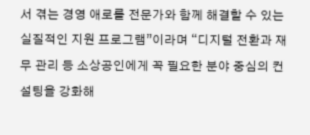서 겪는 경영 애로를 전문가와 함께 해결할 수 있는 실질적인 지원 프로그램”이라며 “디지털 전환과 재무 관리 등 소상공인에게 꼭 필요한 분야 중심의 컨설팅을 강화해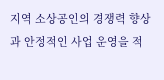지역 소상공인의 경쟁력 향상과 안정적인 사업 운영을 적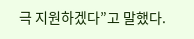극 지원하겠다”고 말했다.